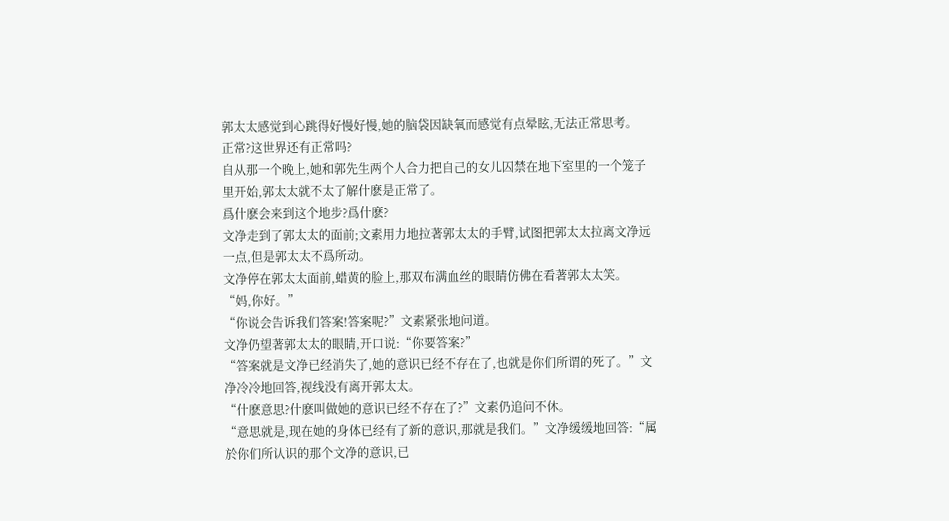郭太太感觉到心跳得好慢好慢,她的脑袋因缺氧而感觉有点晕眩,无法正常思考。
正常?这世界还有正常吗?
自从那一个晚上,她和郭先生两个人合力把自己的女儿囚禁在地下室里的一个笼子里开始,郭太太就不太了解什麽是正常了。
爲什麽会来到这个地步?爲什麽?
文净走到了郭太太的面前;文素用力地拉著郭太太的手臂,试图把郭太太拉离文净远一点,但是郭太太不爲所动。
文净停在郭太太面前,蜡黄的脸上,那双布满血丝的眼睛仿佛在看著郭太太笑。
“妈,你好。”
“你说会告诉我们答案!答案呢?”文素紧张地问道。
文净仍望著郭太太的眼睛,开口说:“你要答案?”
“答案就是文净已经消失了,她的意识已经不存在了,也就是你们所谓的死了。”文净冷冷地回答,视线没有离开郭太太。
“什麽意思?什麽叫做她的意识已经不存在了?”文素仍追问不休。
“意思就是,现在她的身体已经有了新的意识,那就是我们。”文净缓缓地回答:“属於你们所认识的那个文净的意识,已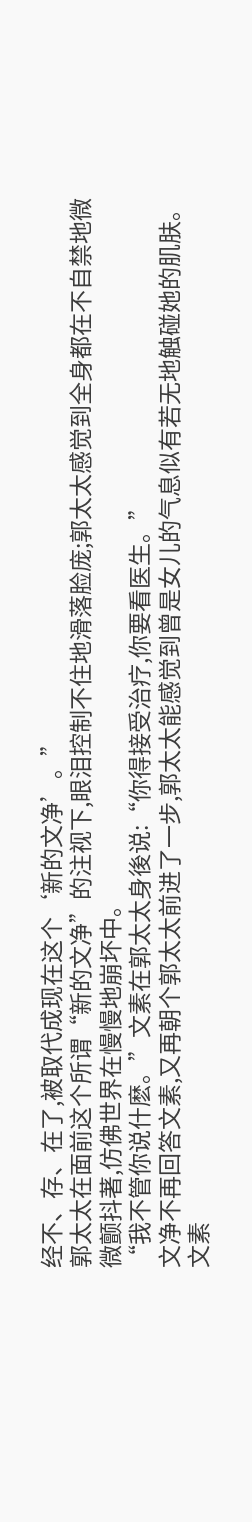经不、存、在了,被取代成现在这个‘新的文净’。”
郭太太在面前这个所谓“新的文净”的注视下,眼泪控制不住地滑落脸庞;郭太太感觉到全身都在不自禁地微微颤抖著,仿佛世界在慢慢地崩坏中。
“我不管你说什麽。”文素在郭太太身後说:“你得接受治疗,你要看医生。”
文净不再回答文素,又再朝个郭太太前进了一步,郭太太能感觉到曾是女儿的气息似有若无地触碰她的肌肤。文素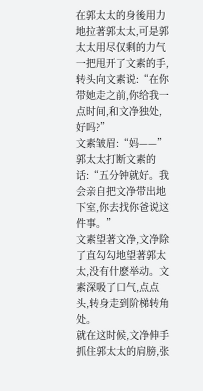在郭太太的身後用力地拉著郭太太,可是郭太太用尽仅剩的力气一把甩开了文素的手,转头向文素说:“在你带她走之前,你给我一点时间,和文净独处,好吗?”
文素皱眉:“妈——”
郭太太打断文素的话:“五分钟就好。我会亲自把文净带出地下室,你去找你爸说这件事。”
文素望著文净,文净除了直勾勾地望著郭太太,没有什麽举动。文素深吸了口气,点点头,转身走到阶梯转角处。
就在这时候,文净伸手抓住郭太太的肩膀,张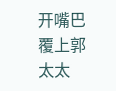开嘴巴覆上郭太太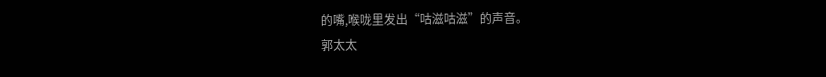的嘴,喉咙里发出“咕滋咕滋”的声音。
郭太太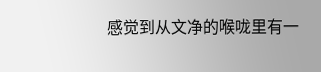感觉到从文净的喉咙里有一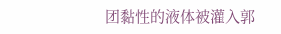团黏性的液体被灌入郭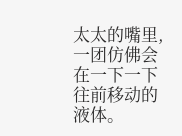太太的嘴里,一团仿佛会在一下一下往前移动的液体。